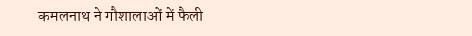कमलनाथ ने गौशालाओं में फैली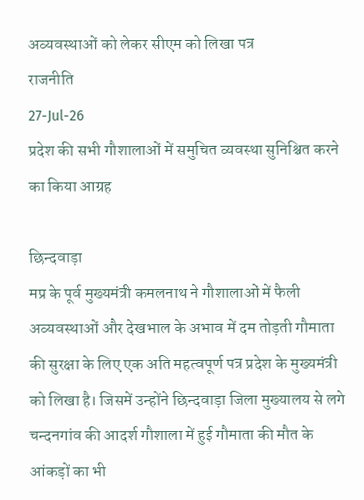अव्यवस्थाओं को लेकर सीएम को लिखा पत्र
राजनीति
27-Jul-26
प्रदेश की सभी गौशालाओं में समुचित व्यवस्था सुनिश्चित करने का किया आग्रह

छिन्दवाड़ा
मप्र के पूर्व मुख्यमंत्री कमलनाथ ने गौशालाओं में फैली अव्यवस्थाओं और देखभाल के अभाव में दम तोड़ती गौमाता की सुरक्षा के लिए एक अति महत्वपूर्ण पत्र प्रदेश के मुख्यमंत्री को लिखा है। जिसमें उन्होंने छिन्दवाड़ा जिला मुख्यालय से लगे चन्दनगांव की आदर्श गौशाला में हुई गौमाता की मौत के आंकड़ों का भी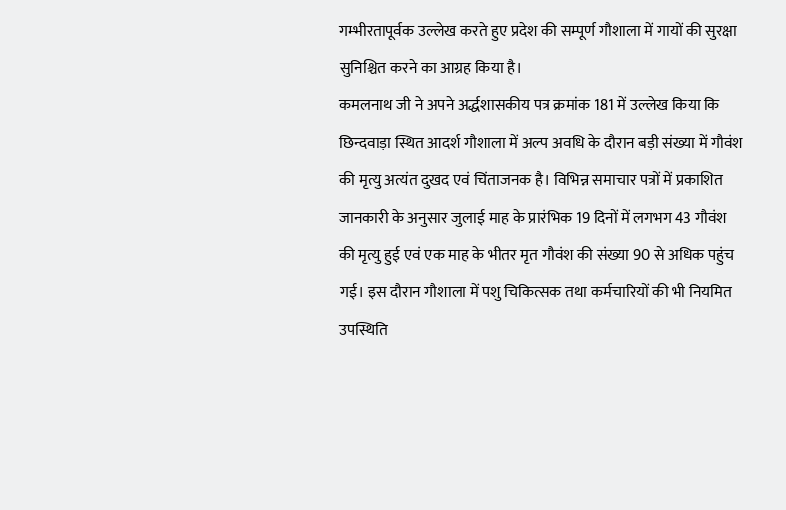गम्भीरतापूर्वक उल्लेख करते हुए प्रदेश की सम्पूर्ण गौशाला में गायों की सुरक्षा सुनिश्चित करने का आग्रह किया है।
कमलनाथ जी ने अपने अर्द्धशासकीय पत्र क्रमांक 181 में उल्लेख किया कि छिन्दवाड़ा स्थित आदर्श गौशाला में अल्प अवधि के दौरान बड़ी संख्या में गौवंश की मृत्यु अत्यंत दुखद एवं चिंताजनक है। विभिन्न समाचार पत्रों में प्रकाशित जानकारी के अनुसार जुलाई माह के प्रारंभिक 19 दिनों में लगभग 43 गौवंश की मृत्यु हुई एवं एक माह के भीतर मृत गौवंश की संख्या 90 से अधिक पहुंच गई। इस दौरान गौशाला में पशु चिकित्सक तथा कर्मचारियों की भी नियमित उपस्थिति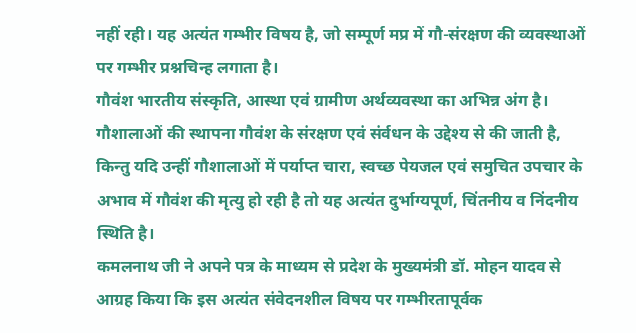नहीं रही। यह अत्यंत गम्भीर विषय है, जो सम्पूर्ण मप्र में गौ-संरक्षण की व्यवस्थाओं पर गम्भीर प्रश्नचिन्ह लगाता है।
गौवंश भारतीय संस्कृति, आस्था एवं ग्रामीण अर्थव्यवस्था का अभिन्न अंग है। गौशालाओं की स्थापना गौवंश के संरक्षण एवं संर्वधन के उद्देश्य से की जाती है, किन्तु यदि उन्हीं गौशालाओं में पर्याप्त चारा, स्वच्छ पेयजल एवं समुचित उपचार के अभाव में गौवंश की मृत्यु हो रही है तो यह अत्यंत दुर्भाग्यपूर्ण, चिंतनीय व निंदनीय स्थिति है।
कमलनाथ जी ने अपने पत्र के माध्यम से प्रदेश के मुख्यमंत्री डॉ. मोहन यादव से आग्रह किया कि इस अत्यंत संवेदनशील विषय पर गम्भीरतापूर्वक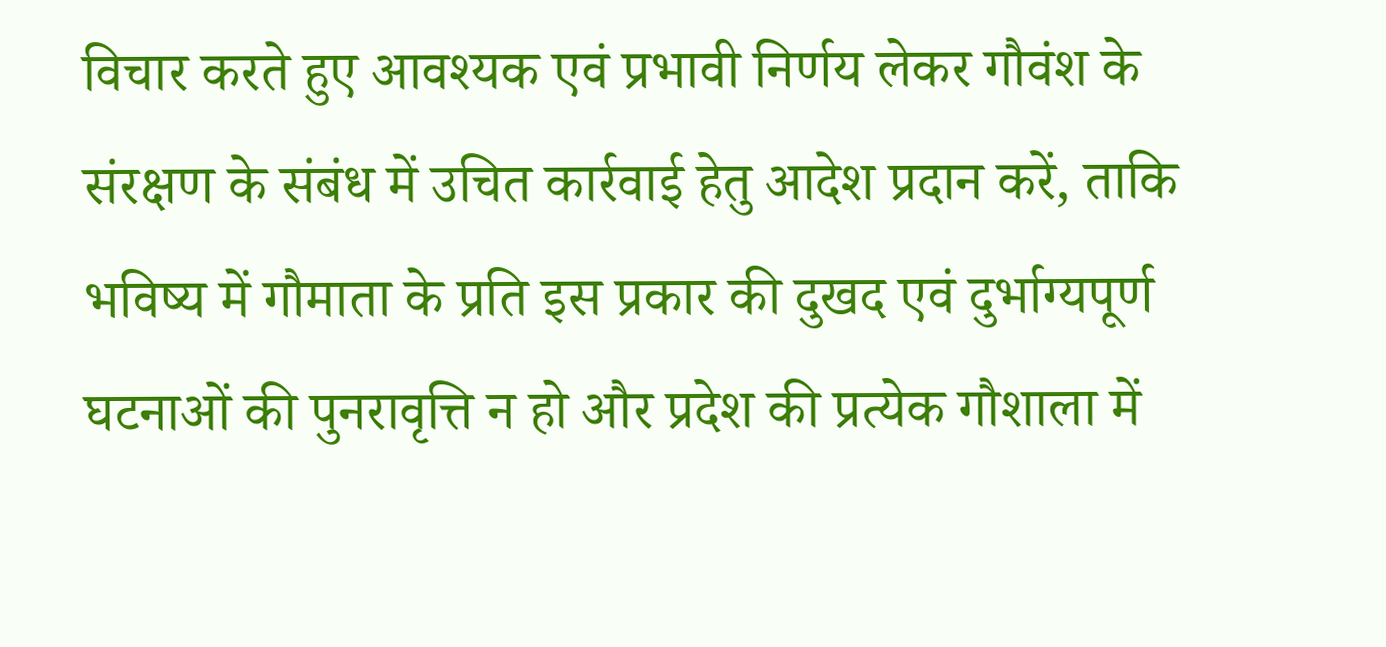विचार करते हुए आवश्यक एवं प्रभावी निर्णय लेकर गौवंश के संरक्षण के संबंध में उचित कार्रवाई हेतु आदेश प्रदान करें, ताकि भविष्य में गौमाता के प्रति इस प्रकार की दुखद एवं दुर्भाग्यपूर्ण घटनाओं की पुनरावृत्ति न हो और प्रदेश की प्रत्येक गौशाला में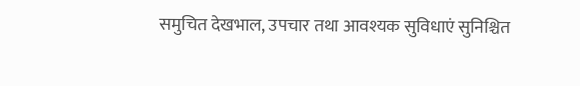समुचित देखभाल, उपचार तथा आवश्यक सुविधाएं सुनिश्चित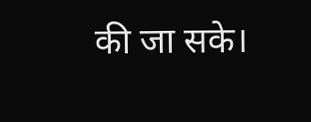की जा सके।